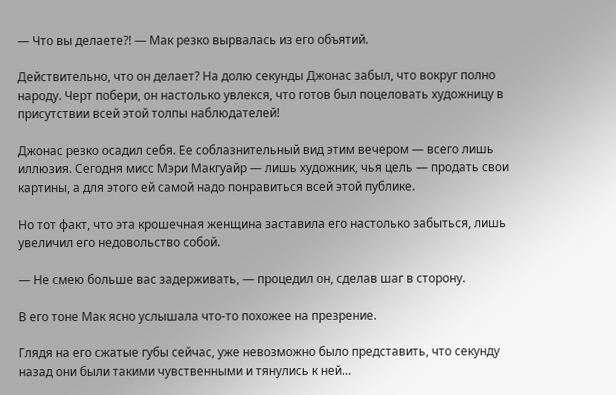— Что вы делаете?! — Мак резко вырвалась из его объятий.

Действительно, что он делает? На долю секунды Джонас забыл, что вокруг полно народу. Черт побери, он настолько увлекся, что готов был поцеловать художницу в присутствии всей этой толпы наблюдателей!

Джонас резко осадил себя. Ее соблазнительный вид этим вечером — всего лишь иллюзия. Сегодня мисс Мэри Макгуайр — лишь художник, чья цель — продать свои картины, а для этого ей самой надо понравиться всей этой публике.

Но тот факт, что эта крошечная женщина заставила его настолько забыться, лишь увеличил его недовольство собой.

— Не смею больше вас задерживать, — процедил он, сделав шаг в сторону.

В его тоне Мак ясно услышала что-то похожее на презрение.

Глядя на его сжатые губы сейчас, уже невозможно было представить, что секунду назад они были такими чувственными и тянулись к ней…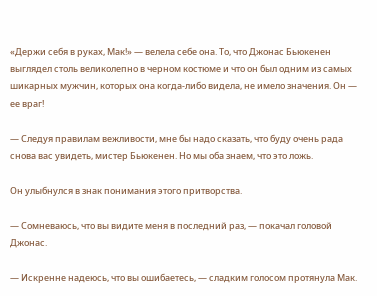«Держи себя в руках, Мак!» — велела себе она. То, что Джонас Бьюкенен выглядел столь великолепно в черном костюме и что он был одним из самых шикарных мужчин, которых она когда-либо видела, не имело значения. Он — ее враг!

— Следуя правилам вежливости, мне бы надо сказать, что буду очень рада снова вас увидеть, мистер Бьюкенен. Но мы оба знаем, что это ложь.

Он улыбнулся в знак понимания этого притворства.

— Сомневаюсь, что вы видите меня в последний раз, — покачал головой Джонас.

— Искренне надеюсь, что вы ошибаетесь, — сладким голосом протянула Мак.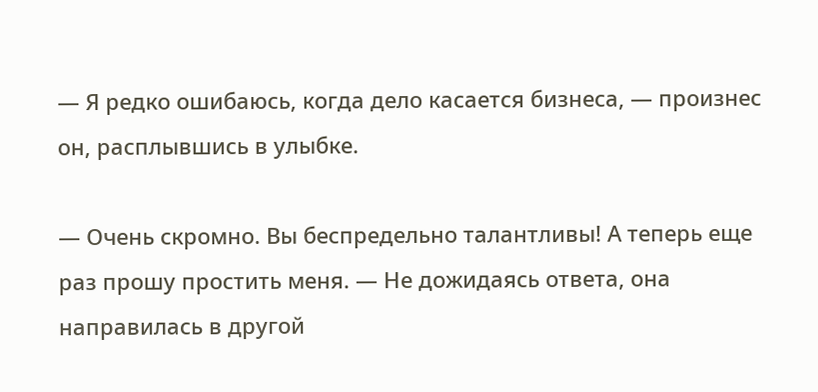— Я редко ошибаюсь, когда дело касается бизнеса, — произнес он, расплывшись в улыбке.

— Очень скромно. Вы беспредельно талантливы! А теперь еще раз прошу простить меня. — Не дожидаясь ответа, она направилась в другой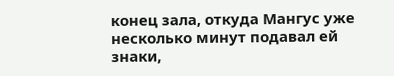конец зала, откуда Мангус уже несколько минут подавал ей знаки,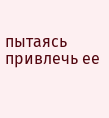пытаясь привлечь ее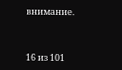внимание.



16 из 101